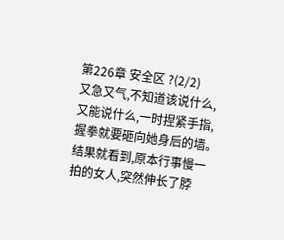第226章 安全区 ?(2/2)
又急又气,不知道该说什么,又能说什么,一时捏紧手指,握拳就要砸向她身后的墙。
结果就看到,原本行事慢一拍的女人,突然伸长了脖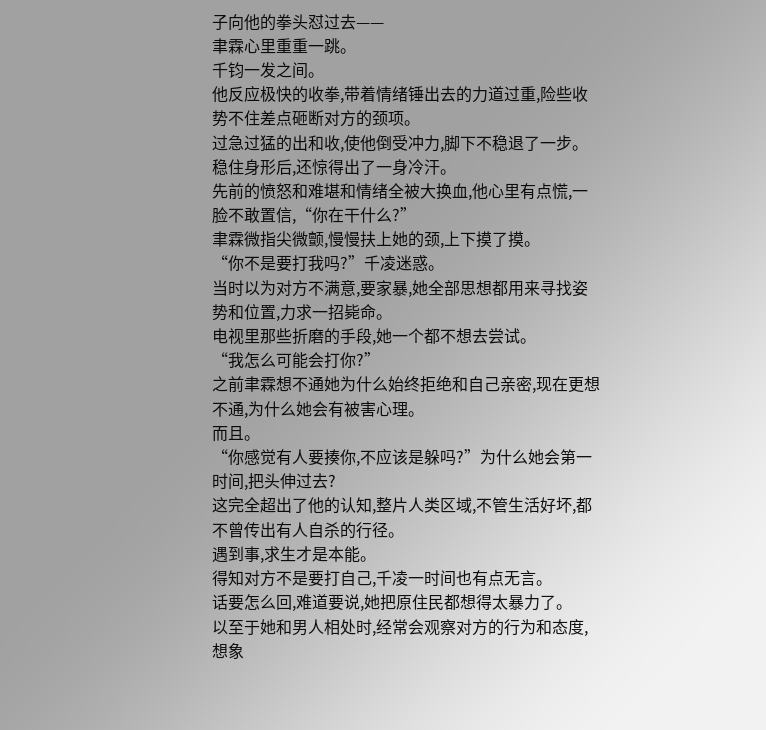子向他的拳头怼过去——
聿霖心里重重一跳。
千钧一发之间。
他反应极快的收拳,带着情绪锤出去的力道过重,险些收势不住差点砸断对方的颈项。
过急过猛的出和收,使他倒受冲力,脚下不稳退了一步。
稳住身形后,还惊得出了一身冷汗。
先前的愤怒和难堪和情绪全被大换血,他心里有点慌,一脸不敢置信,“你在干什么?”
聿霖微指尖微颤,慢慢扶上她的颈,上下摸了摸。
“你不是要打我吗?”千凌迷惑。
当时以为对方不满意,要家暴,她全部思想都用来寻找姿势和位置,力求一招毙命。
电视里那些折磨的手段,她一个都不想去尝试。
“我怎么可能会打你?”
之前聿霖想不通她为什么始终拒绝和自己亲密,现在更想不通,为什么她会有被害心理。
而且。
“你感觉有人要揍你,不应该是躲吗?”为什么她会第一时间,把头伸过去?
这完全超出了他的认知,整片人类区域,不管生活好坏,都不曾传出有人自杀的行径。
遇到事,求生才是本能。
得知对方不是要打自己,千凌一时间也有点无言。
话要怎么回,难道要说,她把原住民都想得太暴力了。
以至于她和男人相处时,经常会观察对方的行为和态度,想象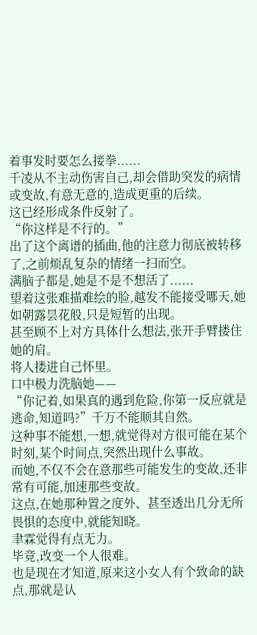着事发时要怎么接拳......
千凌从不主动伤害自己,却会借助突发的病情或变故,有意无意的,造成更重的后续。
这已经形成条件反射了。
“你这样是不行的。”
出了这个离谱的插曲,他的注意力彻底被转移了,之前烦乱复杂的情绪一扫而空。
满脑子都是,她是不是不想活了......
望着这张难描难绘的脸,越发不能接受哪天,她如朝露昙花般,只是短暂的出现。
甚至顾不上对方具体什么想法,张开手臂搂住她的肩。
将人搂进自己怀里。
口中极力洗脑她——
“你记着,如果真的遇到危险,你第一反应就是逃命,知道吗?”千万不能顺其自然。
这种事不能想,一想,就觉得对方很可能在某个时刻,某个时间点,突然出现什么事故。
而她,不仅不会在意那些可能发生的变故,还非常有可能,加速那些变故。
这点,在她那种置之度外、甚至透出几分无所畏惧的态度中,就能知晓。
聿霖觉得有点无力。
毕竟,改变一个人很难。
也是现在才知道,原来这小女人有个致命的缺点,那就是认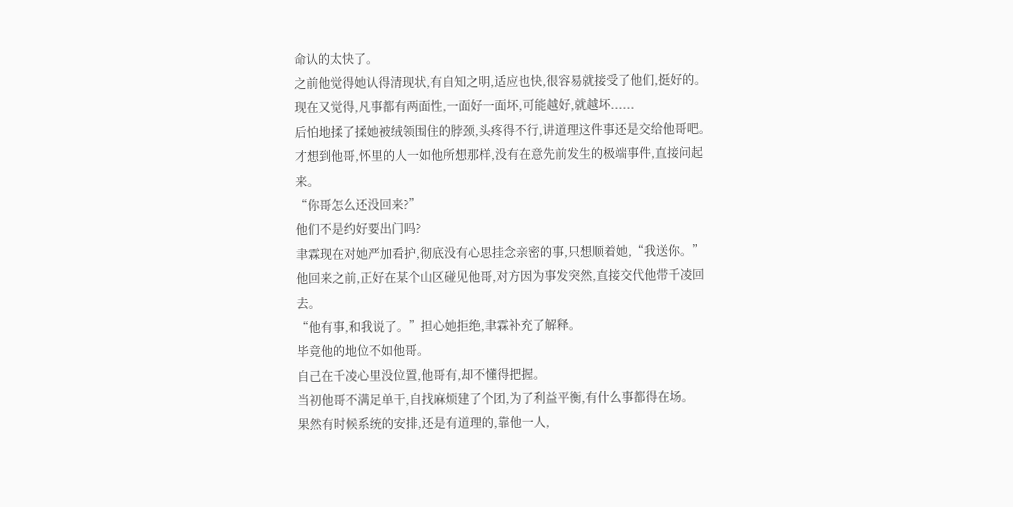命认的太快了。
之前他觉得她认得清现状,有自知之明,适应也快,很容易就接受了他们,挺好的。
现在又觉得,凡事都有两面性,一面好一面坏,可能越好,就越坏......
后怕地揉了揉她被绒领围住的脖颈,头疼得不行,讲道理这件事还是交给他哥吧。
才想到他哥,怀里的人一如他所想那样,没有在意先前发生的极端事件,直接问起来。
“你哥怎么还没回来?”
他们不是约好要出门吗?
聿霖现在对她严加看护,彻底没有心思挂念亲密的事,只想顺着她,“我送你。”
他回来之前,正好在某个山区碰见他哥,对方因为事发突然,直接交代他带千凌回去。
“他有事,和我说了。”担心她拒绝,聿霖补充了解释。
毕竟他的地位不如他哥。
自己在千凌心里没位置,他哥有,却不懂得把握。
当初他哥不满足单干,自找麻烦建了个团,为了利益平衡,有什么事都得在场。
果然有时候系统的安排,还是有道理的,靠他一人,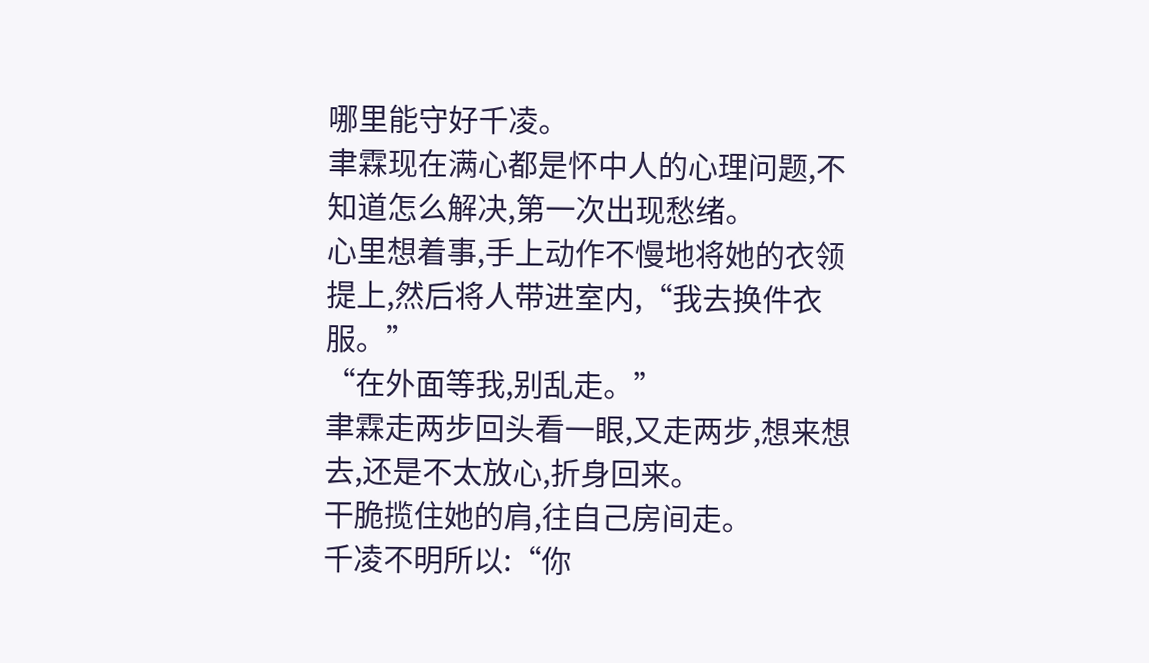哪里能守好千凌。
聿霖现在满心都是怀中人的心理问题,不知道怎么解决,第一次出现愁绪。
心里想着事,手上动作不慢地将她的衣领提上,然后将人带进室内,“我去换件衣服。”
“在外面等我,别乱走。”
聿霖走两步回头看一眼,又走两步,想来想去,还是不太放心,折身回来。
干脆揽住她的肩,往自己房间走。
千凌不明所以:“你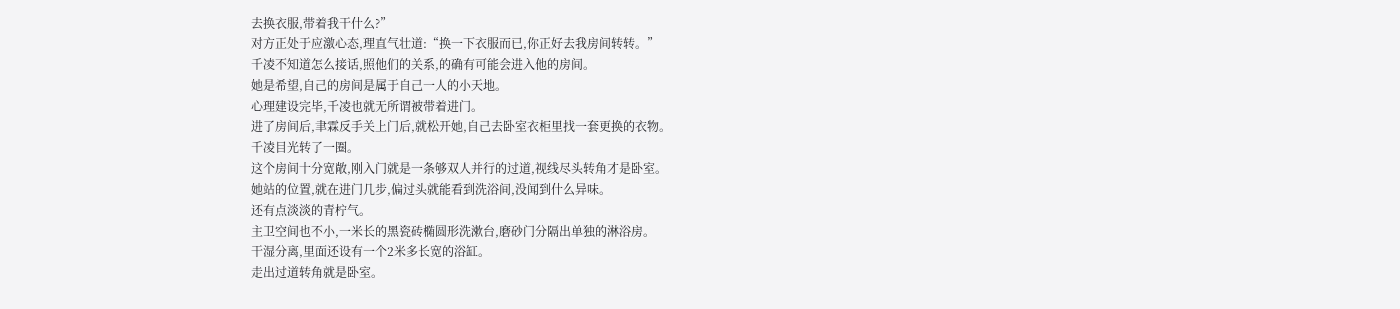去换衣服,带着我干什么?”
对方正处于应激心态,理直气壮道:“换一下衣服而已,你正好去我房间转转。”
千凌不知道怎么接话,照他们的关系,的确有可能会进入他的房间。
她是希望,自己的房间是属于自己一人的小天地。
心理建设完毕,千凌也就无所谓被带着进门。
进了房间后,聿霖反手关上门后,就松开她,自己去卧室衣柜里找一套更换的衣物。
千凌目光转了一圈。
这个房间十分宽敞,刚入门就是一条够双人并行的过道,视线尽头转角才是卧室。
她站的位置,就在进门几步,偏过头就能看到洗浴间,没闻到什么异味。
还有点淡淡的青柠气。
主卫空间也不小,一米长的黑瓷砖椭圆形洗漱台,磨砂门分隔出单独的淋浴房。
干湿分离,里面还设有一个2米多长宽的浴缸。
走出过道转角就是卧室。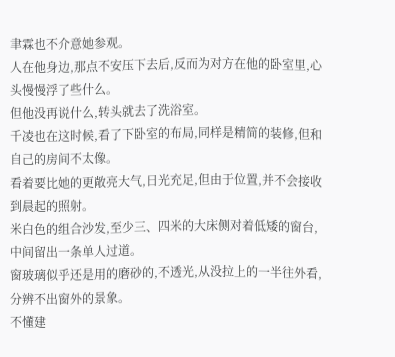聿霖也不介意她参观。
人在他身边,那点不安压下去后,反而为对方在他的卧室里,心头慢慢浮了些什么。
但他没再说什么,转头就去了洗浴室。
千凌也在这时候,看了下卧室的布局,同样是精简的装修,但和自己的房间不太像。
看着要比她的更敞亮大气,日光充足,但由于位置,并不会接收到晨起的照射。
米白色的组合沙发,至少三、四米的大床侧对着低矮的窗台,中间留出一条单人过道。
窗玻璃似乎还是用的磨砂的,不透光,从没拉上的一半往外看,分辨不出窗外的景象。
不懂建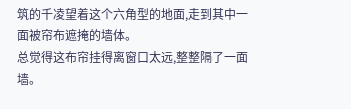筑的千凌望着这个六角型的地面,走到其中一面被帘布遮掩的墙体。
总觉得这布帘挂得离窗口太远,整整隔了一面墙。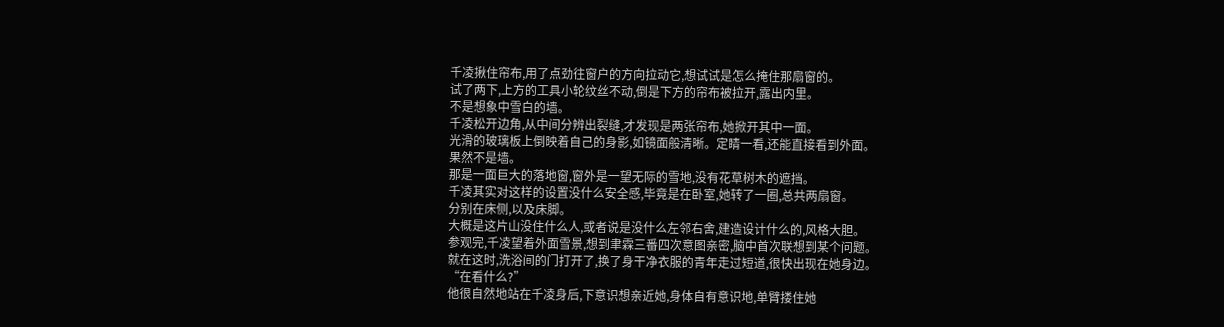千凌揪住帘布,用了点劲往窗户的方向拉动它,想试试是怎么掩住那扇窗的。
试了两下,上方的工具小轮纹丝不动,倒是下方的帘布被拉开,露出内里。
不是想象中雪白的墙。
千凌松开边角,从中间分辨出裂缝,才发现是两张帘布,她掀开其中一面。
光滑的玻璃板上倒映着自己的身影,如镜面般清晰。定睛一看,还能直接看到外面。
果然不是墙。
那是一面巨大的落地窗,窗外是一望无际的雪地,没有花草树木的遮挡。
千凌其实对这样的设置没什么安全感,毕竟是在卧室,她转了一圈,总共两扇窗。
分别在床侧,以及床脚。
大概是这片山没住什么人,或者说是没什么左邻右舍,建造设计什么的,风格大胆。
参观完,千凌望着外面雪景,想到聿霖三番四次意图亲密,脑中首次联想到某个问题。
就在这时,洗浴间的门打开了,换了身干净衣服的青年走过短道,很快出现在她身边。
“在看什么?”
他很自然地站在千凌身后,下意识想亲近她,身体自有意识地,单臂搂住她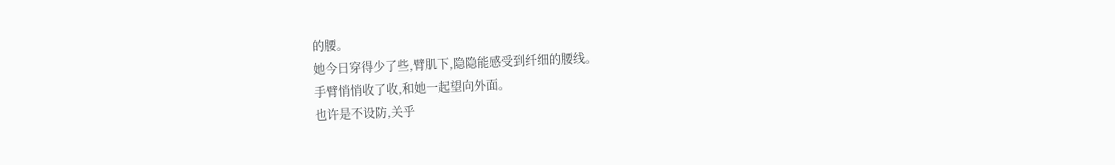的腰。
她今日穿得少了些,臂肌下,隐隐能感受到纤细的腰线。
手臂悄悄收了收,和她一起望向外面。
也许是不设防,关乎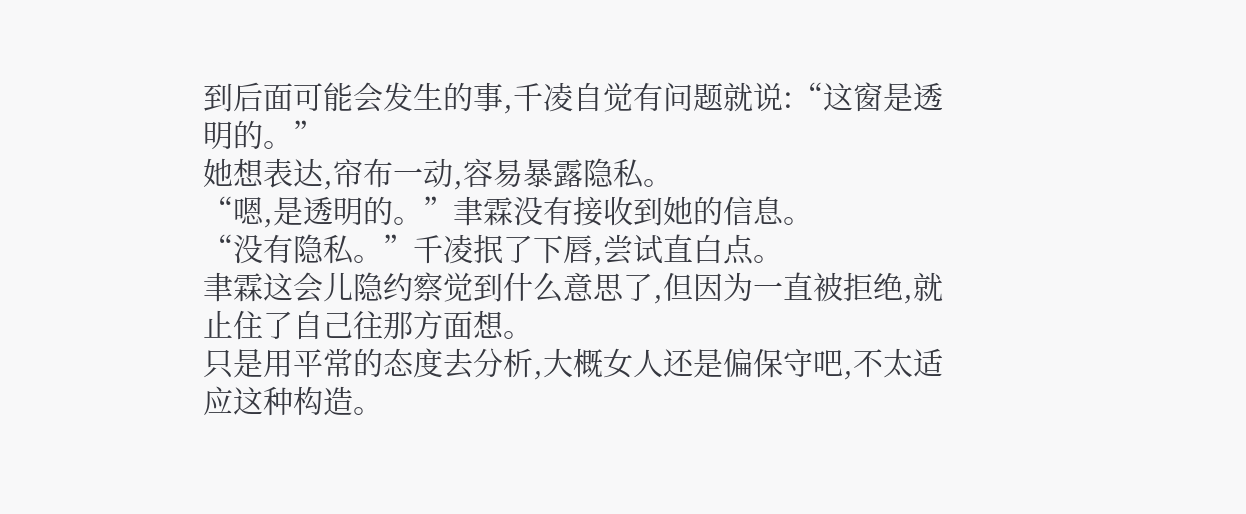到后面可能会发生的事,千凌自觉有问题就说:“这窗是透明的。”
她想表达,帘布一动,容易暴露隐私。
“嗯,是透明的。”聿霖没有接收到她的信息。
“没有隐私。”千凌抿了下唇,尝试直白点。
聿霖这会儿隐约察觉到什么意思了,但因为一直被拒绝,就止住了自己往那方面想。
只是用平常的态度去分析,大概女人还是偏保守吧,不太适应这种构造。